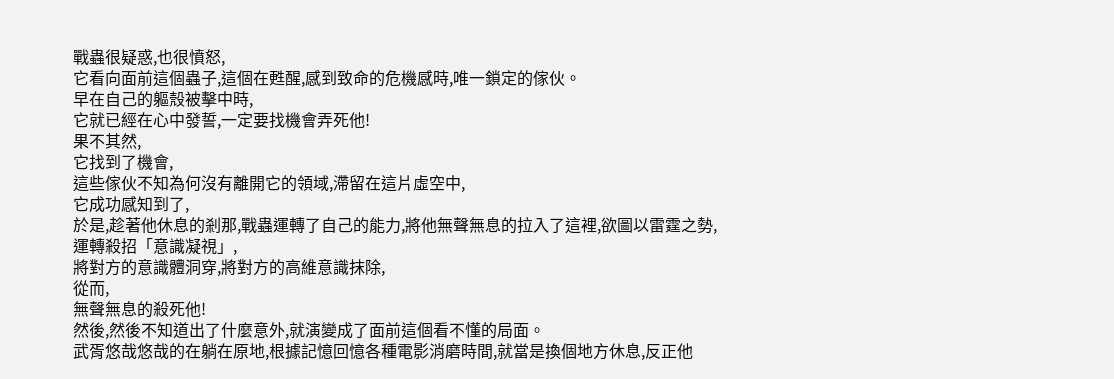戰蟲很疑惑,也很憤怒,
它看向面前這個蟲子,這個在甦醒,感到致命的危機感時,唯一鎖定的傢伙。
早在自己的軀殼被擊中時,
它就已經在心中發誓,一定要找機會弄死他!
果不其然,
它找到了機會,
這些傢伙不知為何沒有離開它的領域,滯留在這片虛空中,
它成功感知到了,
於是,趁著他休息的剎那,戰蟲運轉了自己的能力,將他無聲無息的拉入了這裡,欲圖以雷霆之勢,運轉殺招「意識凝視」,
將對方的意識體洞穿,將對方的高維意識抹除,
從而,
無聲無息的殺死他!
然後,然後不知道出了什麼意外,就演變成了面前這個看不懂的局面。
武胥悠哉悠哉的在躺在原地,根據記憶回憶各種電影消磨時間,就當是換個地方休息,反正他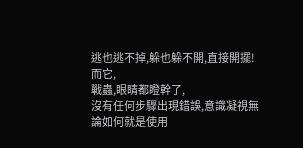逃也逃不掉,躲也躲不開,直接開擺!
而它,
戰蟲,眼睛都瞪幹了,
沒有任何步驟出現錯誤,意識凝視無論如何就是使用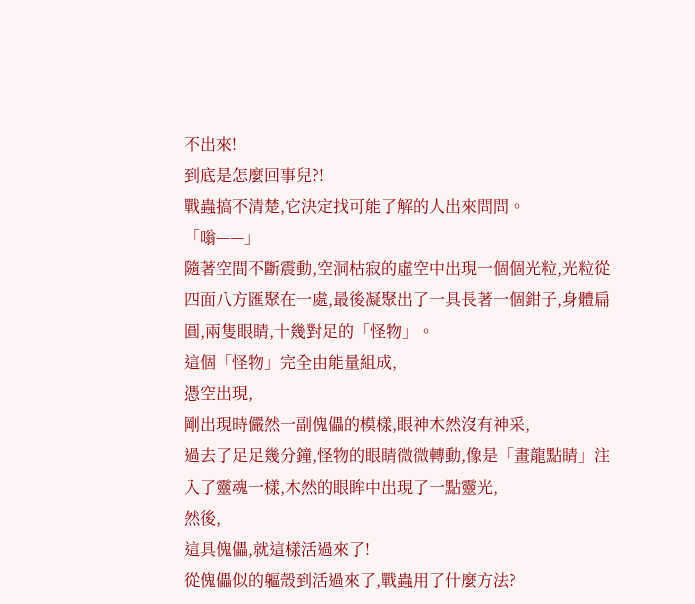不出來!
到底是怎麼回事兒?!
戰蟲搞不清楚,它決定找可能了解的人出來問問。
「嗡——」
隨著空間不斷震動,空洞枯寂的虛空中出現一個個光粒,光粒從四面八方匯聚在一處,最後凝聚出了一具長著一個鉗子,身體扁圓,兩隻眼睛,十幾對足的「怪物」。
這個「怪物」完全由能量組成,
憑空出現,
剛出現時儼然一副傀儡的模樣,眼神木然沒有神采,
過去了足足幾分鐘,怪物的眼睛微微轉動,像是「畫龍點睛」注入了靈魂一樣,木然的眼眸中出現了一點靈光,
然後,
這具傀儡,就這樣活過來了!
從傀儡似的軀殼到活過來了,戰蟲用了什麼方法?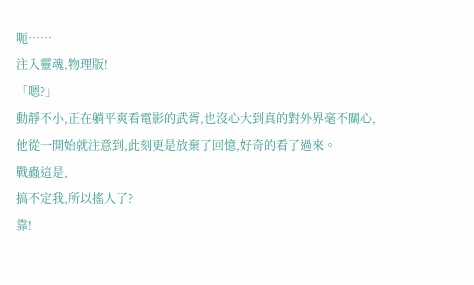呃……
注入靈魂,物理版!
「嗯?」
動靜不小,正在躺平爽看電影的武胥,也沒心大到真的對外界毫不關心,
他從一開始就注意到,此刻更是放棄了回憶,好奇的看了過來。
戰蟲這是,
搞不定我,所以搖人了?
靠!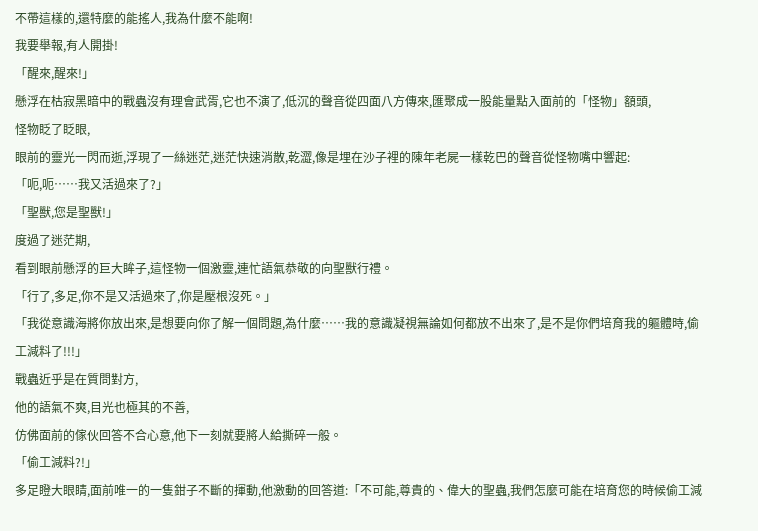不帶這樣的,還特麼的能搖人,我為什麼不能啊!
我要舉報,有人開掛!
「醒來,醒來!」
懸浮在枯寂黑暗中的戰蟲沒有理會武胥,它也不演了,低沉的聲音從四面八方傳來,匯聚成一股能量點入面前的「怪物」額頭,
怪物眨了眨眼,
眼前的靈光一閃而逝,浮現了一絲迷茫,迷茫快速消散,乾澀,像是埋在沙子裡的陳年老屍一樣乾巴的聲音從怪物嘴中響起:
「呃,呃……我又活過來了?」
「聖獸,您是聖獸!」
度過了迷茫期,
看到眼前懸浮的巨大眸子,這怪物一個激靈,連忙語氣恭敬的向聖獸行禮。
「行了,多足,你不是又活過來了,你是壓根沒死。」
「我從意識海將你放出來,是想要向你了解一個問題,為什麼……我的意識凝視無論如何都放不出來了,是不是你們培育我的軀體時,偷工減料了!!!」
戰蟲近乎是在質問對方,
他的語氣不爽,目光也極其的不善,
仿佛面前的傢伙回答不合心意,他下一刻就要將人給撕碎一般。
「偷工減料?!」
多足瞪大眼睛,面前唯一的一隻鉗子不斷的揮動,他激動的回答道:「不可能,尊貴的、偉大的聖蟲,我們怎麼可能在培育您的時候偷工減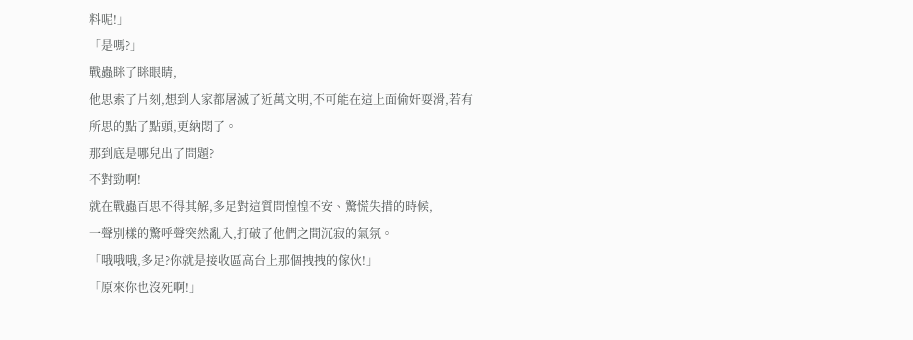料呢!」
「是嗎?」
戰蟲眯了眯眼睛,
他思索了片刻,想到人家都屠滅了近萬文明,不可能在這上面偷奸耍滑,若有所思的點了點頭,更納悶了。
那到底是哪兒出了問題?
不對勁啊!
就在戰蟲百思不得其解,多足對這質問惶惶不安、驚慌失措的時候,
一聲別樣的驚呼聲突然亂入,打破了他們之間沉寂的氣氛。
「哦哦哦,多足?你就是接收區高台上那個拽拽的傢伙!」
「原來你也沒死啊!」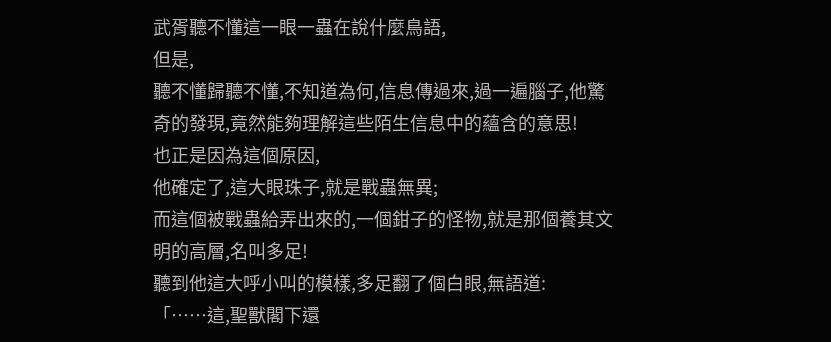武胥聽不懂這一眼一蟲在說什麼鳥語,
但是,
聽不懂歸聽不懂,不知道為何,信息傳過來,過一遍腦子,他驚奇的發現,竟然能夠理解這些陌生信息中的蘊含的意思!
也正是因為這個原因,
他確定了,這大眼珠子,就是戰蟲無異;
而這個被戰蟲給弄出來的,一個鉗子的怪物,就是那個養其文明的高層,名叫多足!
聽到他這大呼小叫的模樣,多足翻了個白眼,無語道:
「……這,聖獸閣下還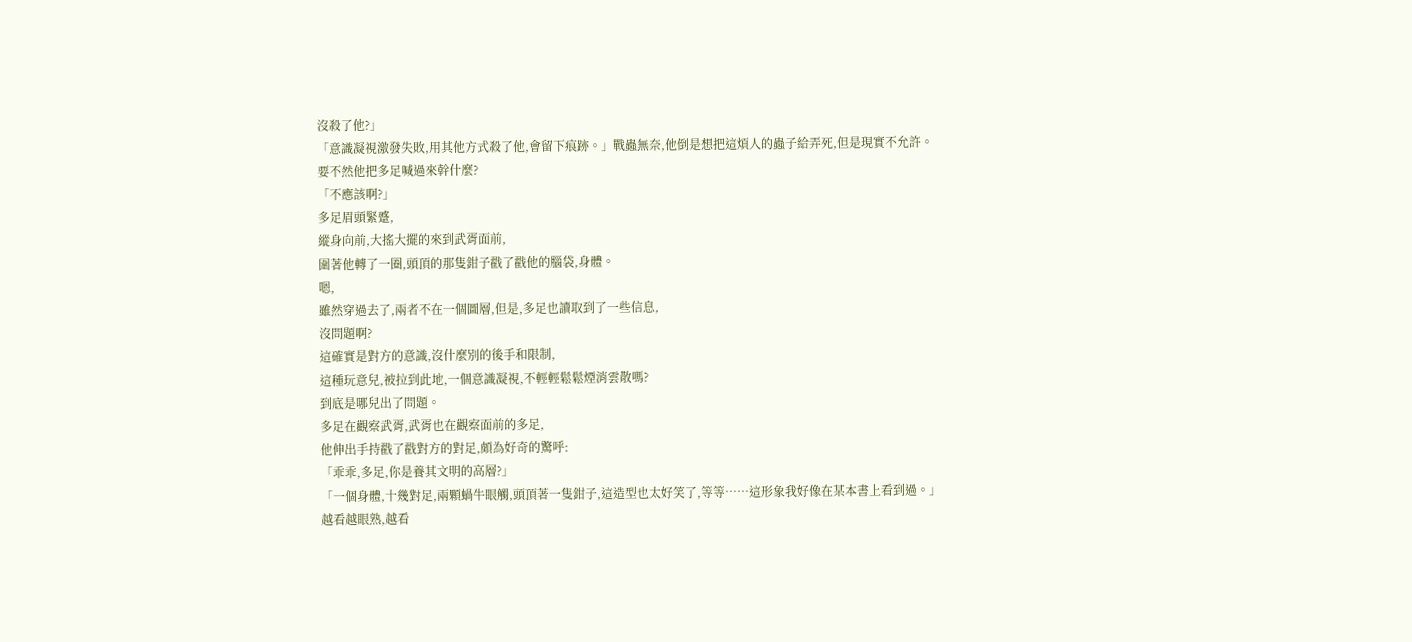沒殺了他?」
「意識凝視激發失敗,用其他方式殺了他,會留下痕跡。」戰蟲無奈,他倒是想把這煩人的蟲子給弄死,但是現實不允許。
要不然他把多足喊過來幹什麼?
「不應該啊?」
多足眉頭緊蹙,
縱身向前,大搖大擺的來到武胥面前,
圍著他轉了一圈,頭頂的那隻鉗子戳了戳他的腦袋,身體。
嗯,
雖然穿過去了,兩者不在一個圖層,但是,多足也讀取到了一些信息,
沒問題啊?
這確實是對方的意識,沒什麼別的後手和限制,
這種玩意兒,被拉到此地,一個意識凝視,不輕輕鬆鬆煙消雲散嗎?
到底是哪兒出了問題。
多足在觀察武胥,武胥也在觀察面前的多足,
他伸出手持戳了戳對方的對足,頗為好奇的驚呼:
「乖乖,多足,你是養其文明的高層?」
「一個身體,十幾對足,兩顆蝸牛眼觸,頭頂著一隻鉗子,這造型也太好笑了,等等……這形象我好像在某本書上看到過。」
越看越眼熟,越看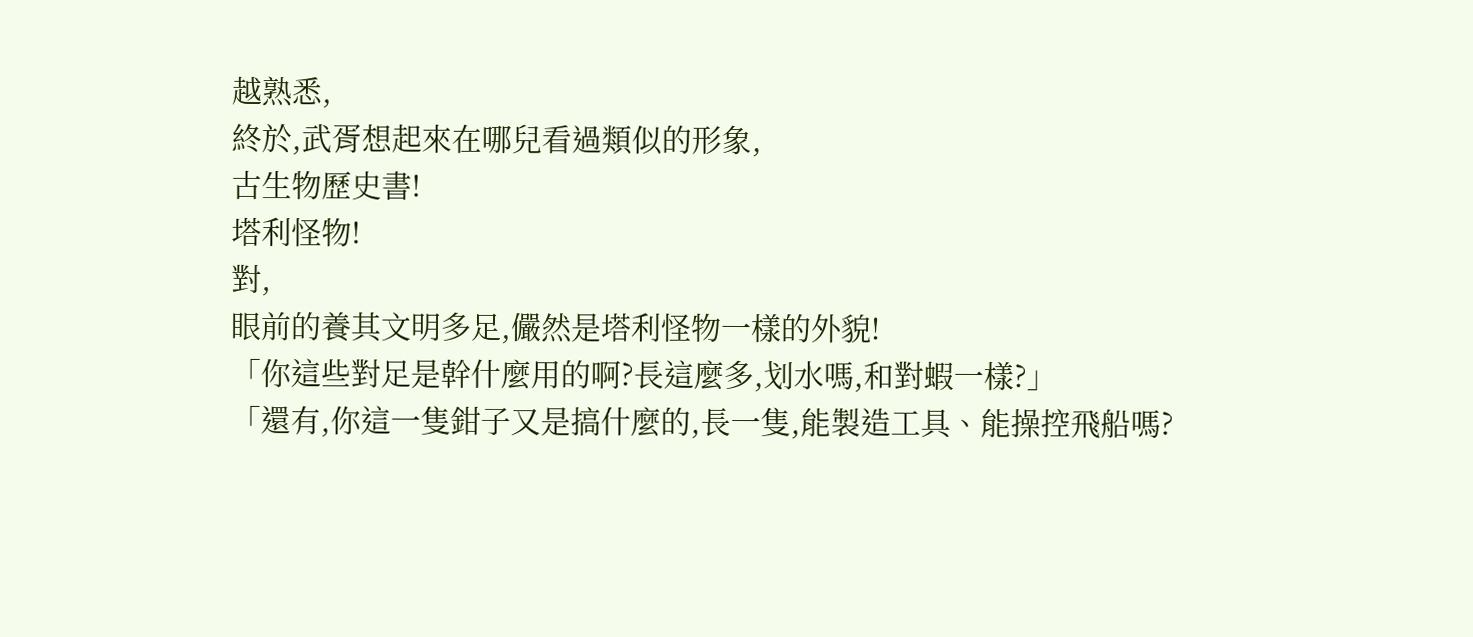越熟悉,
終於,武胥想起來在哪兒看過類似的形象,
古生物歷史書!
塔利怪物!
對,
眼前的養其文明多足,儼然是塔利怪物一樣的外貌!
「你這些對足是幹什麼用的啊?長這麼多,划水嗎,和對蝦一樣?」
「還有,你這一隻鉗子又是搞什麼的,長一隻,能製造工具、能操控飛船嗎?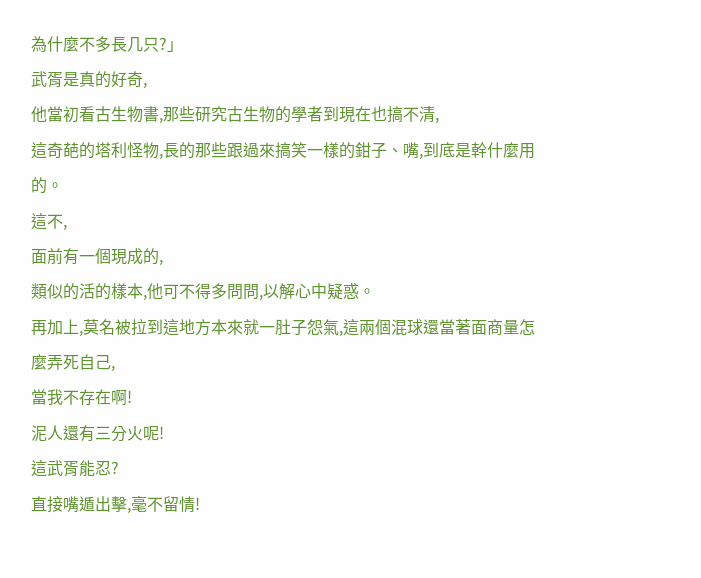為什麼不多長几只?」
武胥是真的好奇,
他當初看古生物書,那些研究古生物的學者到現在也搞不清,
這奇葩的塔利怪物,長的那些跟過來搞笑一樣的鉗子、嘴,到底是幹什麼用的。
這不,
面前有一個現成的,
類似的活的樣本,他可不得多問問,以解心中疑惑。
再加上,莫名被拉到這地方本來就一肚子怨氣,這兩個混球還當著面商量怎麼弄死自己,
當我不存在啊!
泥人還有三分火呢!
這武胥能忍?
直接嘴遁出擊,毫不留情!